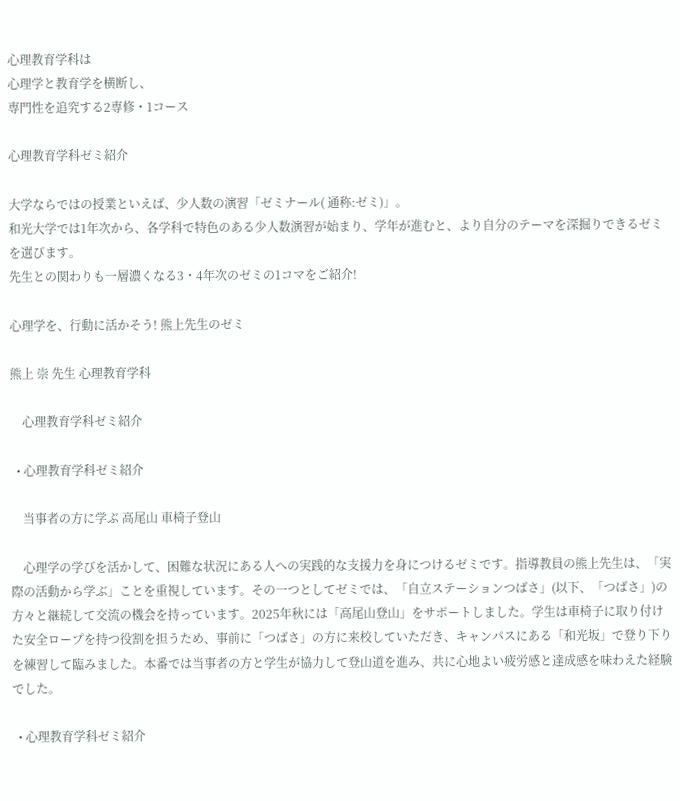心理教育学科は
心理学と教育学を横断し、
専門性を追究する2専修・1コース

心理教育学科ゼミ紹介

大学ならではの授業といえば、少人数の演習「ゼミナール( 通称:ゼミ)」。
和光大学では1年次から、各学科で特色のある少人数演習が始まり、学年が進むと、より自分のテーマを深掘りできるゼミを選びます。
先生との関わりも一層濃くなる3・4年次のゼミの1コマをご紹介!

心理学を、行動に活かそう! 熊上先生のゼミ

熊上 崇 先生 心理教育学科

    心理教育学科ゼミ紹介

  • 心理教育学科ゼミ紹介

    当事者の方に学ぶ 高尾山 車椅子登山

    心理学の学びを活かして、困難な状況にある人への実践的な支援力を身につけるゼミです。指導教員の熊上先生は、「実際の活動から学ぶ」ことを重視しています。その一つとしてゼミでは、「自立ステーションつばさ」(以下、「つばさ」)の方々と継続して交流の機会を持っています。2025年秋には「高尾山登山」をサポートしました。学生は車椅子に取り付けた安全ロープを持つ役割を担うため、事前に「つばさ」の方に来校していただき、キャンパスにある「和光坂」で登り下りを練習して臨みました。本番では当事者の方と学生が協力して登山道を進み、共に心地よい疲労感と達成感を味わえた経験でした。

  • 心理教育学科ゼミ紹介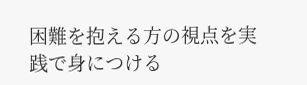困難を抱える方の視点を実践で身につける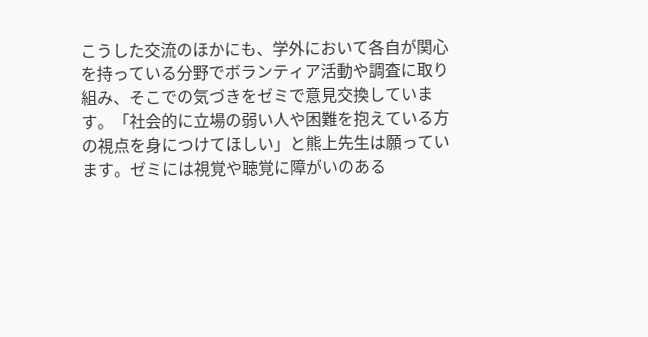こうした交流のほかにも、学外において各自が関心を持っている分野でボランティア活動や調査に取り組み、そこでの気づきをゼミで意見交換しています。「社会的に立場の弱い人や困難を抱えている方の視点を身につけてほしい」と熊上先生は願っています。ゼミには視覚や聴覚に障がいのある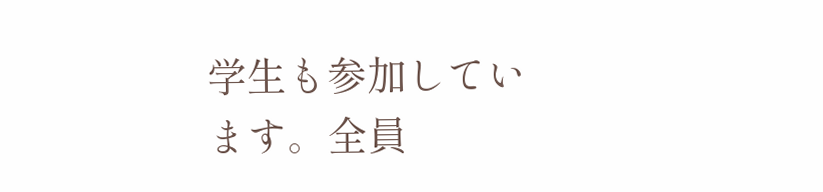学生も参加しています。全員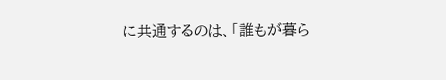に共通するのは、「誰もが暮ら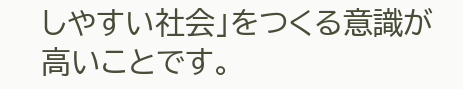しやすい社会」をつくる意識が高いことです。